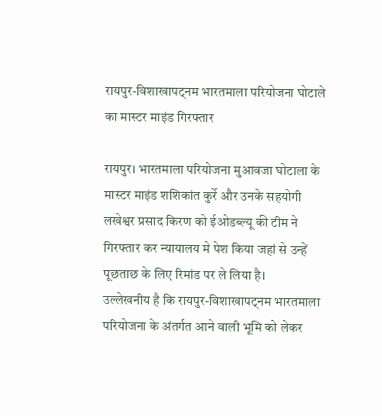रायपुर-विशाखापट्नम भारतमाला परियोजना घोटाले का मास्टर माइंड गिरफ्तार

रायपुर। भारतमाला परियोजना मुआवजा घोटाला के मास्टर माइंड शशिकांत कुर्रे और उनके सहयोगी लखेश्वर प्रसाद किरण को ईओडब्ल्यू की टीम ने गिरफ्तार कर न्यायालय मे पेश किया जहां से उन्हें पूछताछ के लिए रिमांड पर ले लिया है।
उल्लेखनीय है कि रायपुर-विशाखापट्नम भारतमाला परियोजना के अंतर्गत आने वाली भूमि को लेकर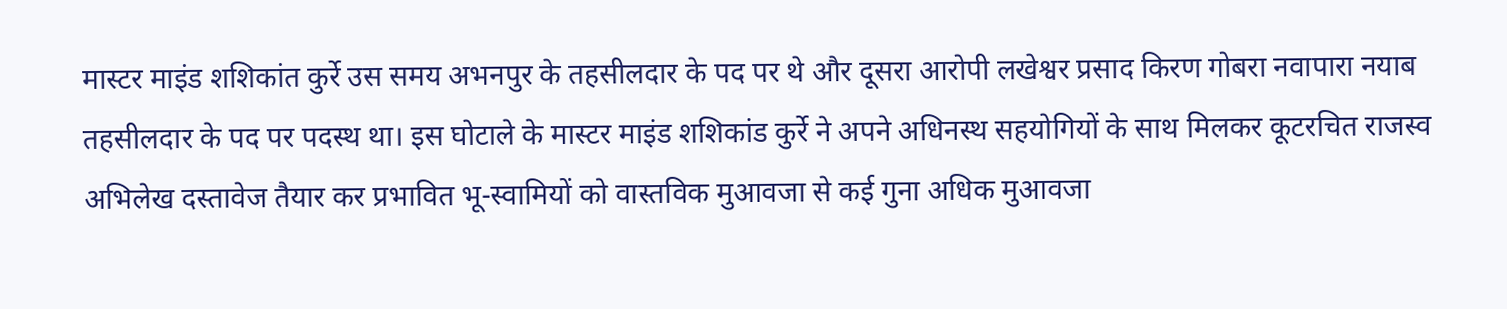मास्टर माइंड शशिकांत कुर्रे उस समय अभनपुर के तहसीलदार के पद पर थे और दूसरा आरोपी लखेश्वर प्रसाद किरण गोबरा नवापारा नयाब तहसीलदार के पद पर पदस्थ था। इस घोटाले के मास्टर माइंड शशिकांड कुर्रे ने अपने अधिनस्थ सहयोगियों के साथ मिलकर कूटरचित राजस्व अभिलेख दस्तावेज तैयार कर प्रभावित भू-स्वामियों को वास्तविक मुआवजा से कई गुना अधिक मुआवजा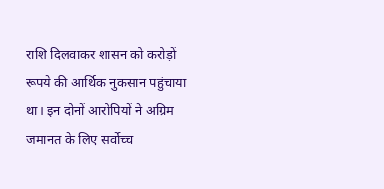राशि दिलवाकर शासन को करोड़ों रूपये की आर्थिक नुकसान पहुंचाया था। इन दोनों आरोपियों ने अग्रिम जमानत के लिए सर्वोच्च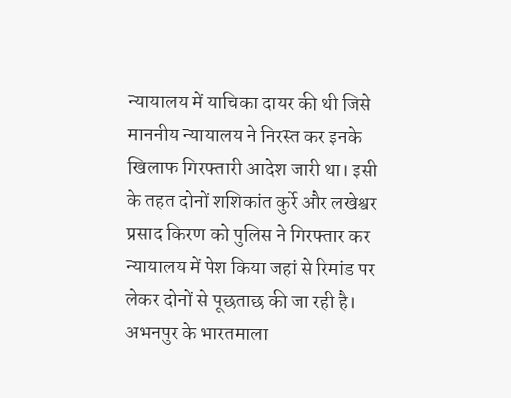न्यायालय में याचिका दायर की थी जिसे माननीय न्यायालय ने निरस्त कर इनके खिलाफ गिरफ्तारी आदेश जारी था। इसी के तहत दोनों शशिकांत कुर्रे और लखेश्वर प्रसाद किरण को पुलिस ने गिरफ्तार कर न्यायालय में पेश किया जहां से रिमांड पर लेकर दोनों से पूछताछ की जा रही है।
अभनपुर के भारतमाला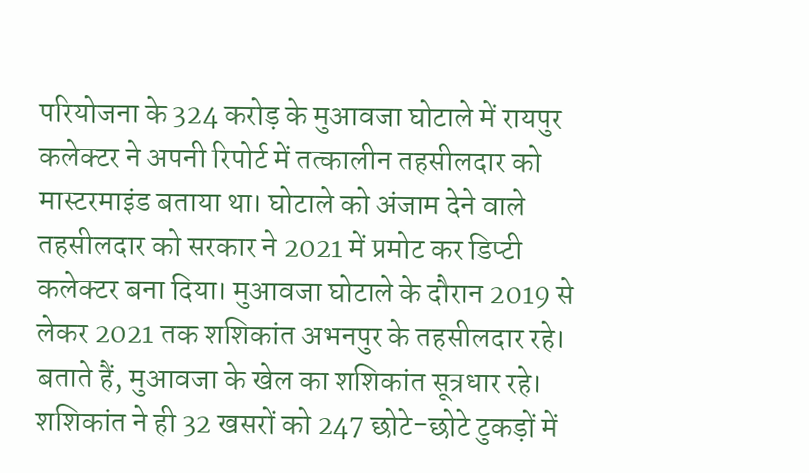परियोजना के 324 करोड़ के मुआवजा घोटाले में रायपुर कलेक्टर ने अपनी रिपोर्ट में तत्कालीन तहसीलदार को मास्टरमाइंड बताया था। घोटाले को अंजाम देने वाले तहसीलदार को सरकार ने 2021 में प्रमोट कर डिप्टी कलेक्टर बना दिया। मुआवजा घोटाले के दौरान 2019 से लेकर 2021 तक शशिकांत अभनपुर के तहसीलदार रहे। बताते हैं, मुआवजा के खेल का शशिकांत सूत्रधार रहे। शशिकांत ने ही 32 खसरों को 247 छोटे-छोटे टुकड़ों में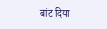बांट दिया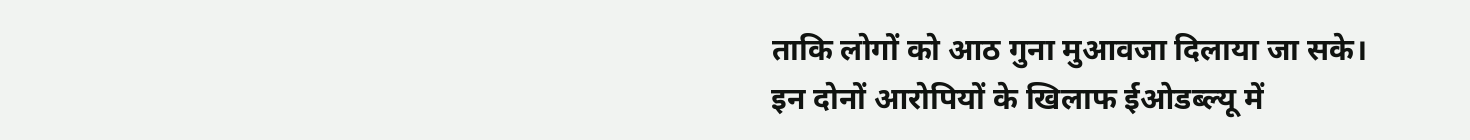ताकि लोगों को आठ गुना मुआवजा दिलाया जा सके। इन दोनों आरोपियों के खिलाफ ईओडब्ल्यू में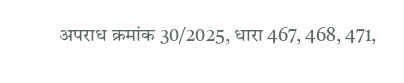अपराध क्रमांक 30/2025, धारा 467, 468, 471,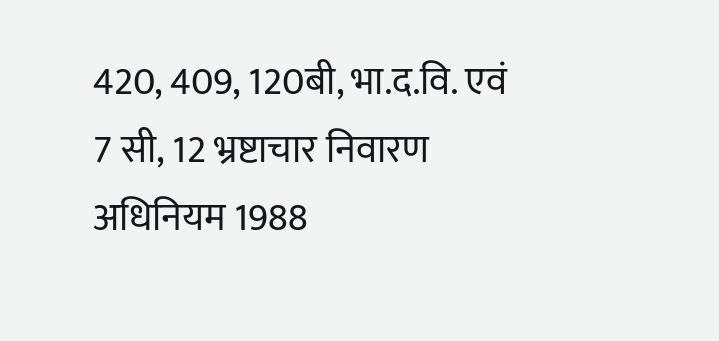420, 409, 120बी, भा.द.वि. एवं 7 सी, 12 भ्रष्टाचार निवारण अधिनियम 1988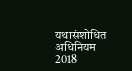यथासंशोधित अधिनियम 2018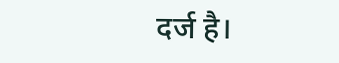दर्ज है।